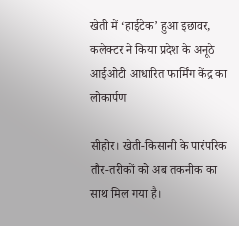खेती में ‘हाईटेक’ हुआ इछावर, कलेक्टर ने किया प्रदेश के अनूठे आईओटी आधारित फार्मिंग केंद्र का लोकार्पण

सीहोर। खेती-किसानी के पारंपरिक तौर-तरीकों को अब तकनीक का साथ मिल गया है।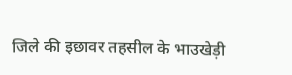जिले की इछावर तहसील के भाउखेड़ी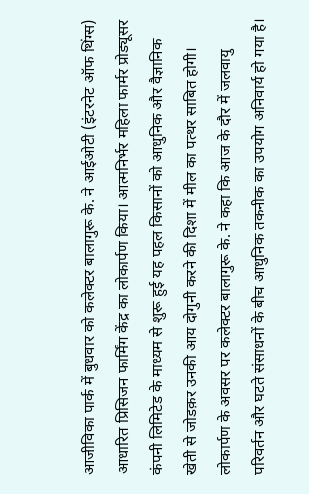आजीविका पार्क में बुधवार को कलेक्टर बालागुरू के. ने आईओटी (इंटरनेट ऑफ थिंग्स) आधारित प्रिसिजन फार्मिंग केंद्र का लोकार्पण किया। आत्मनिर्भर महिला फार्मर प्रोड्यूसर कंपनी लिमिटेड के माध्यम से शुरू हुई यह पहल किसानों को आधुनिक और वैज्ञानिक खेती से जोडक़र उनकी आय दोगुनी करने की दिशा में मील का पत्थर साबित होगी।
लोकार्पण के अवसर पर कलेक्टर बालागुरू के. ने कहा कि आज के दौर में जलवायु परिवर्तन और घटते संसाधनों के बीच आधुनिक तकनीक का उपयोग अनिवार्य हो गया है।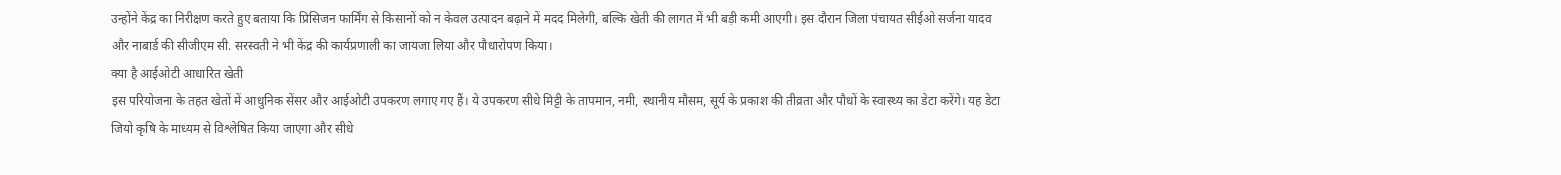उन्होंने केंद्र का निरीक्षण करते हुए बताया कि प्रिसिजन फार्मिंग से किसानों को न केवल उत्पादन बढ़ाने में मदद मिलेगी, बल्कि खेती की लागत में भी बड़ी कमी आएगी। इस दौरान जिला पंचायत सीईओ सर्जना यादव और नाबार्ड की सीजीएम सी. सरस्वती ने भी केंद्र की कार्यप्रणाली का जायजा लिया और पौधारोपण किया।
क्या है आईओटी आधारित खेती
इस परियोजना के तहत खेतों में आधुनिक सेंसर और आईओटी उपकरण लगाए गए हैं। ये उपकरण सीधे मिट्टी के तापमान, नमी, स्थानीय मौसम, सूर्य के प्रकाश की तीव्रता और पौधों के स्वास्थ्य का डेटा करेंगे। यह डेटा जियो कृषि के माध्यम से विश्लेषित किया जाएगा और सीधे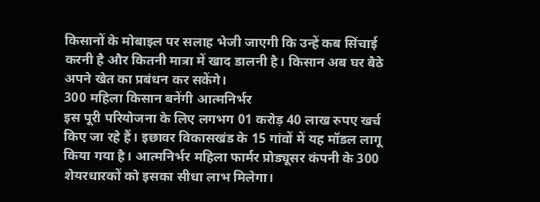किसानों के मोबाइल पर सलाह भेजी जाएगी कि उन्हें कब सिंचाई करनी है और कितनी मात्रा में खाद डालनी है। किसान अब घर बैठे अपने खेत का प्रबंधन कर सकेंगे।
300 महिला किसान बनेंगी आत्मनिर्भर
इस पूरी परियोजना के लिए लगभग 01 करोड़ 40 लाख रुपए खर्च किए जा रहे हैं। इछावर विकासखंड के 15 गांवों में यह मॉडल लागू किया गया है। आत्मनिर्भर महिला फार्मर प्रोड्यूसर कंपनी के 300 शेयरधारकों को इसका सीधा लाभ मिलेगा।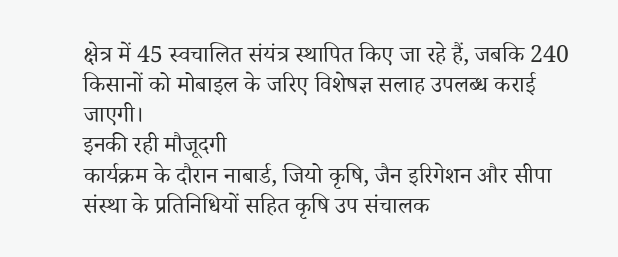क्षेत्र में 45 स्वचालित संयंत्र स्थापित किए जा रहे हैं, जबकि 240 किसानों को मोबाइल के जरिए विशेषज्ञ सलाह उपलब्ध कराई जाएगी।
इनकी रही मौजूदगी
कार्यक्रम के दौरान नाबार्ड, जियो कृषि, जैन इरिगेशन और सीपा संस्था के प्रतिनिधियों सहित कृषि उप संचालक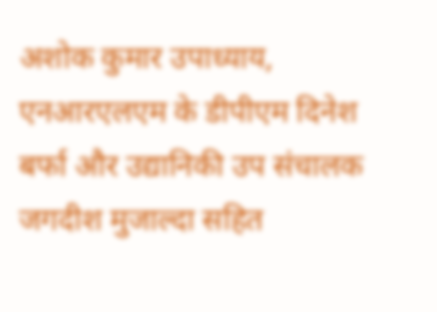अशोक कुमार उपाध्याय, एनआरएलएम के डीपीएम दिनेश बर्फा और उद्यानिकी उप संचालक जगदीश मुजाल्दा सहित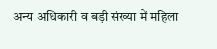अन्य अधिकारी व बड़ी संख्या में महिला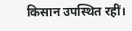किसान उपस्थित रहीं।